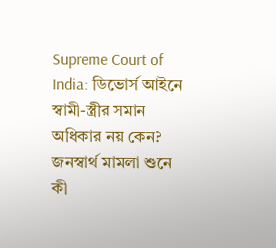Supreme Court of India: ডিভোর্স আইনে স্বামী-স্ত্রীর সমান অধিকার নয় কেন? জনস্বার্থ মামলা শুনে কী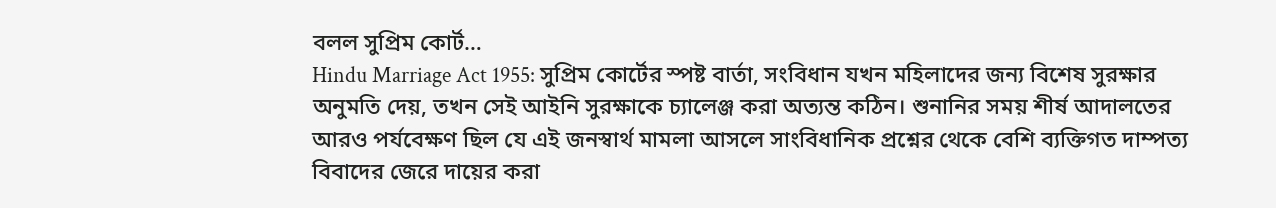বলল সুপ্রিম কোর্ট…
Hindu Marriage Act 1955: সুপ্রিম কোর্টের স্পষ্ট বার্তা, সংবিধান যখন মহিলাদের জন্য বিশেষ সুরক্ষার অনুমতি দেয়, তখন সেই আইনি সুরক্ষাকে চ্যালেঞ্জ করা অত্যন্ত কঠিন। শুনানির সময় শীর্ষ আদালতের আরও পর্যবেক্ষণ ছিল যে এই জনস্বার্থ মামলা আসলে সাংবিধানিক প্রশ্নের থেকে বেশি ব্যক্তিগত দাম্পত্য বিবাদের জেরে দায়ের করা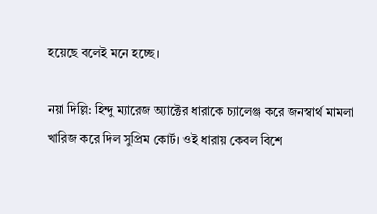হয়েছে বলেই মনে হচ্ছে।

নয়া দিল্লি: হিন্দু ম্যারেজ অ্যাক্টের ধারাকে চ্যালেঞ্জ করে জনস্বার্থ মামলা খারিজ করে দিল সুপ্রিম কোর্ট। ওই ধারায় কেবল বিশে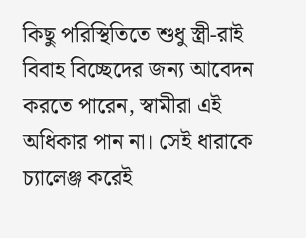কিছু পরিস্থিতিতে শুধু স্ত্রী-রাই বিবাহ বিচ্ছেদের জন্য আবেদন করতে পারেন, স্বামীরা এই অধিকার পান না। সেই ধারাকে চ্যালেঞ্জ করেই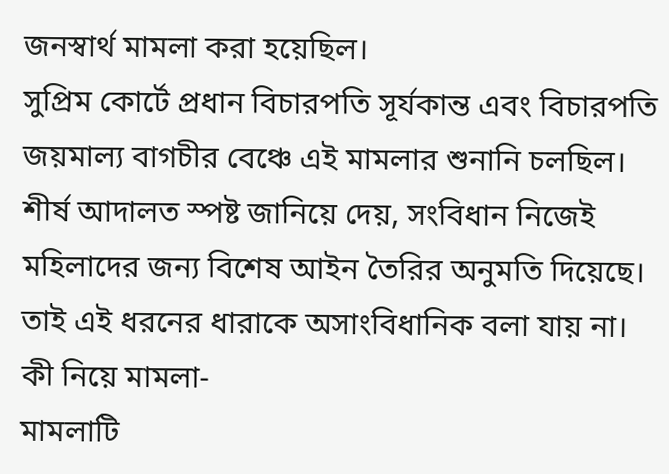জনস্বার্থ মামলা করা হয়েছিল।
সুপ্রিম কোর্টে প্রধান বিচারপতি সূর্যকান্ত এবং বিচারপতি জয়মাল্য বাগচীর বেঞ্চে এই মামলার শুনানি চলছিল। শীর্ষ আদালত স্পষ্ট জানিয়ে দেয়, সংবিধান নিজেই মহিলাদের জন্য বিশেষ আইন তৈরির অনুমতি দিয়েছে। তাই এই ধরনের ধারাকে অসাংবিধানিক বলা যায় না।
কী নিয়ে মামলা-
মামলাটি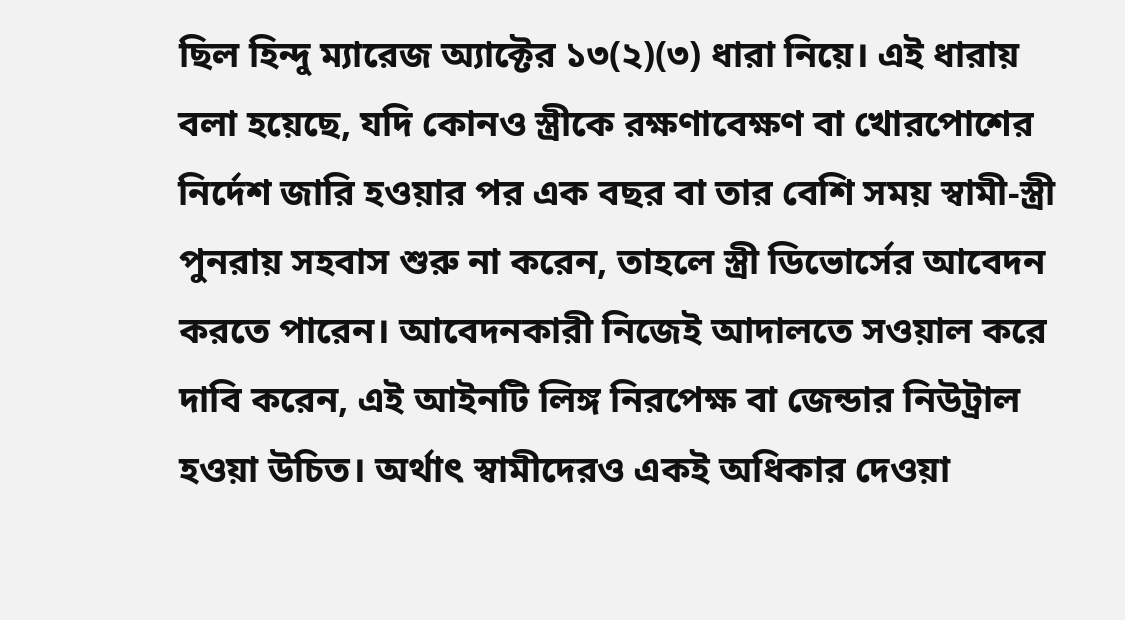ছিল হিন্দু ম্যারেজ অ্যাক্টের ১৩(২)(৩) ধারা নিয়ে। এই ধারায় বলা হয়েছে, যদি কোনও স্ত্রীকে রক্ষণাবেক্ষণ বা খোরপোশের নির্দেশ জারি হওয়ার পর এক বছর বা তার বেশি সময় স্বামী-স্ত্রী পুনরায় সহবাস শুরু না করেন, তাহলে স্ত্রী ডিভোর্সের আবেদন করতে পারেন। আবেদনকারী নিজেই আদালতে সওয়াল করে দাবি করেন, এই আইনটি লিঙ্গ নিরপেক্ষ বা জেন্ডার নিউট্রাল হওয়া উচিত। অর্থাৎ স্বামীদেরও একই অধিকার দেওয়া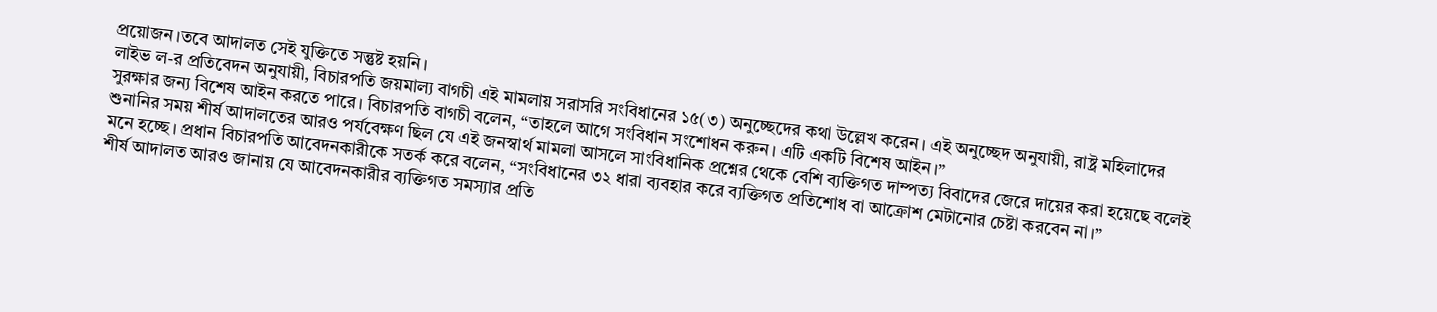প্রয়োজন।তবে আদালত সেই যুক্তিতে সন্তুষ্ট হয়নি।
লাইভ ল-র প্রতিবেদন অনুযায়ী, বিচারপতি জয়মাল্য বাগচী এই মামলায় সরাসরি সংবিধানের ১৫(৩) অনুচ্ছেদের কথা উল্লেখ করেন। এই অনুচ্ছেদ অনুযায়ী, রাষ্ট্র মহিলাদের সুরক্ষার জন্য বিশেষ আইন করতে পারে। বিচারপতি বাগচী বলেন, “তাহলে আগে সংবিধান সংশোধন করুন। এটি একটি বিশেষ আইন।”
শুনানির সময় শীর্ষ আদালতের আরও পর্যবেক্ষণ ছিল যে এই জনস্বার্থ মামলা আসলে সাংবিধানিক প্রশ্নের থেকে বেশি ব্যক্তিগত দাম্পত্য বিবাদের জেরে দায়ের করা হয়েছে বলেই মনে হচ্ছে। প্রধান বিচারপতি আবেদনকারীকে সতর্ক করে বলেন, “সংবিধানের ৩২ ধারা ব্যবহার করে ব্যক্তিগত প্রতিশোধ বা আক্রোশ মেটানোর চেষ্টা করবেন না।”
শীর্ষ আদালত আরও জানায় যে আবেদনকারীর ব্যক্তিগত সমস্যার প্রতি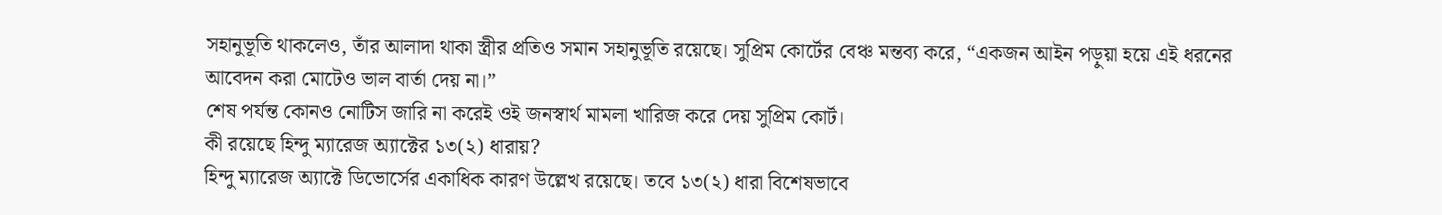সহানুভূতি থাকলেও, তাঁর আলাদা থাকা স্ত্রীর প্রতিও সমান সহানুভূতি রয়েছে। সুপ্রিম কোর্টের বেঞ্চ মন্তব্য করে, “একজন আইন পড়ুয়া হয়ে এই ধরনের আবেদন করা মোটেও ভাল বার্তা দেয় না।”
শেষ পর্যন্ত কোনও নোটিস জারি না করেই ওই জনস্বার্থ মামলা খারিজ করে দেয় সুপ্রিম কোর্ট।
কী রয়েছে হিন্দু ম্যারেজ অ্যাক্টের ১৩(২) ধারায়?
হিন্দু ম্যারেজ অ্যাক্টে ডিভোর্সের একাধিক কারণ উল্লেখ রয়েছে। তবে ১৩(২) ধারা বিশেষভাবে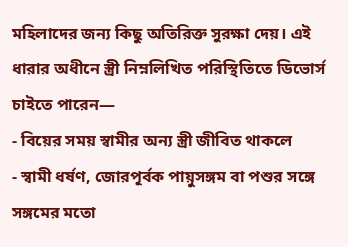মহিলাদের জন্য কিছু অতিরিক্ত সুরক্ষা দেয়। এই ধারার অধীনে স্ত্রী নিম্নলিখিত পরিস্থিতিতে ডিভোর্স চাইতে পারেন—
- বিয়ের সময় স্বামীর অন্য স্ত্রী জীবিত থাকলে
- স্বামী ধর্ষণ, জোরপূর্বক পায়ুসঙ্গম বা পশুর সঙ্গে সঙ্গমের মতো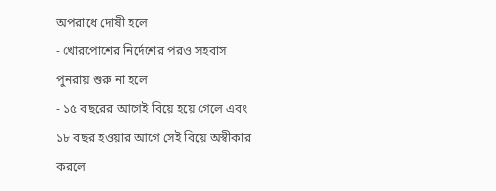অপরাধে দোষী হলে
- খোরপোশের নির্দেশের পরও সহবাস পুনরায় শুরু না হলে
- ১৫ বছরের আগেই বিয়ে হয়ে গেলে এবং ১৮ বছর হওয়ার আগে সেই বিয়ে অস্বীকার করলে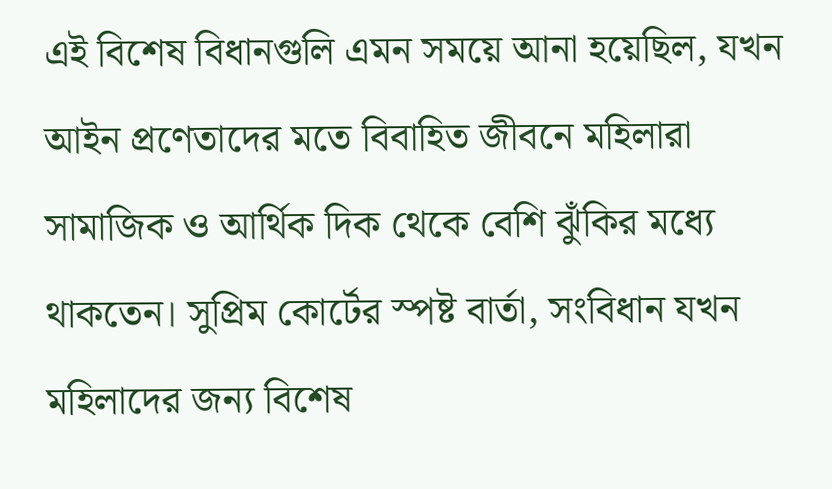এই বিশেষ বিধানগুলি এমন সময়ে আনা হয়েছিল, যখন আইন প্রণেতাদের মতে বিবাহিত জীবনে মহিলারা সামাজিক ও আর্থিক দিক থেকে বেশি ঝুঁকির মধ্যে থাকতেন। সুপ্রিম কোর্টের স্পষ্ট বার্তা, সংবিধান যখন মহিলাদের জন্য বিশেষ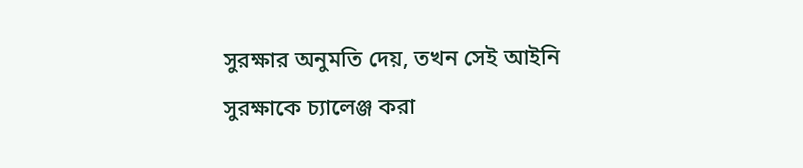সুরক্ষার অনুমতি দেয়, তখন সেই আইনি সুরক্ষাকে চ্যালেঞ্জ করা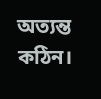অত্যন্ত কঠিন।